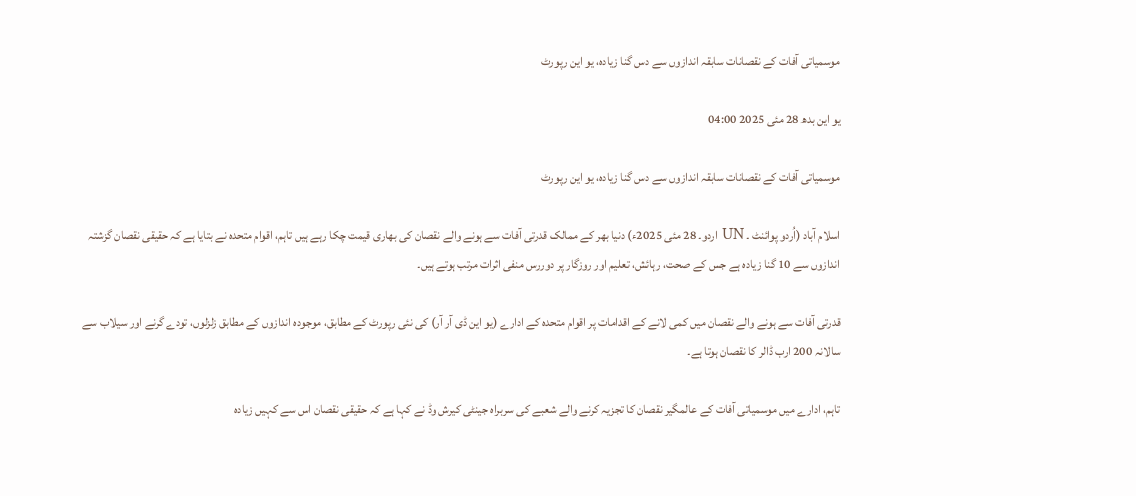موسمیاتی آفات کے نقصانات سابقہ اندازوں سے دس گنا زیادہ، یو این رپورٹ

یو این بدھ 28 مئی 2025 04:00

موسمیاتی آفات کے نقصانات سابقہ اندازوں سے دس گنا زیادہ، یو این رپورٹ

اسلام آباد (اُردو پوائنٹ ۔ UN اردو۔ 28 مئی 2025ء) دنیا بھر کے ممالک قدرتی آفات سے ہونے والے نقصان کی بھاری قیمت چکا رہے ہیں تاہم، اقوام متحدہ نے بتایا ہے کہ حقیقی نقصان گزشتہ اندازوں سے 10 گنا زیادہ ہے جس کے صحت، رہائش، تعلیم اور روزگار پر دوررس منفی اثرات مرتب ہوتے ہیں۔

قدرتی آفات سے ہونے والے نقصان میں کمی لانے کے اقدامات پر اقوام متحدہ کے ادارے (یو این ڈی آر آر) کی نئی رپورٹ کے مطابق، موجودہ اندازوں کے مطابق زلزلوں، تودے گرنے اور سیلاب سے سالانہ 200 ارب ڈالر کا نقصان ہوتا ہے۔

تاہم، ادارے میں موسمیاتی آفات کے عالمگیر نقصان کا تجزیہ کرنے والے شعبے کی سربراہ جینٹی کیرش وڈ نے کہا ہے کہ حقیقی نقصان اس سے کہیں زیادہ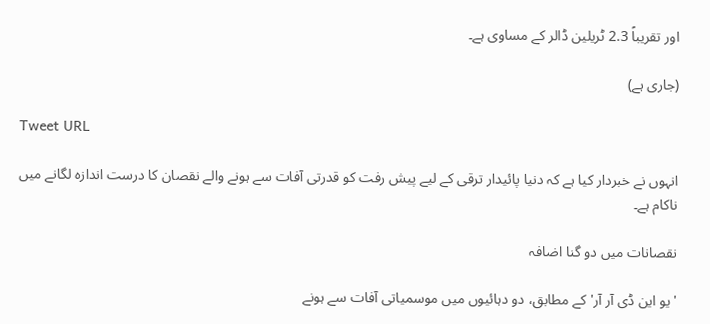اور تقریباً 2.3 ٹریلین ڈالر کے مساوی ہے۔

(جاری ہے)

Tweet URL

انہوں نے خبردار کیا ہے کہ دنیا پائیدار ترقی کے لیے پیش رفت کو قدرتی آفات سے ہونے والے نقصان کا درست اندازہ لگانے میں ناکام ہے۔

نقصانات میں دو گنا اضافہ

'یو این ڈی آر آر' کے مطابق، دو دہائیوں میں موسمیاتی آفات سے ہونے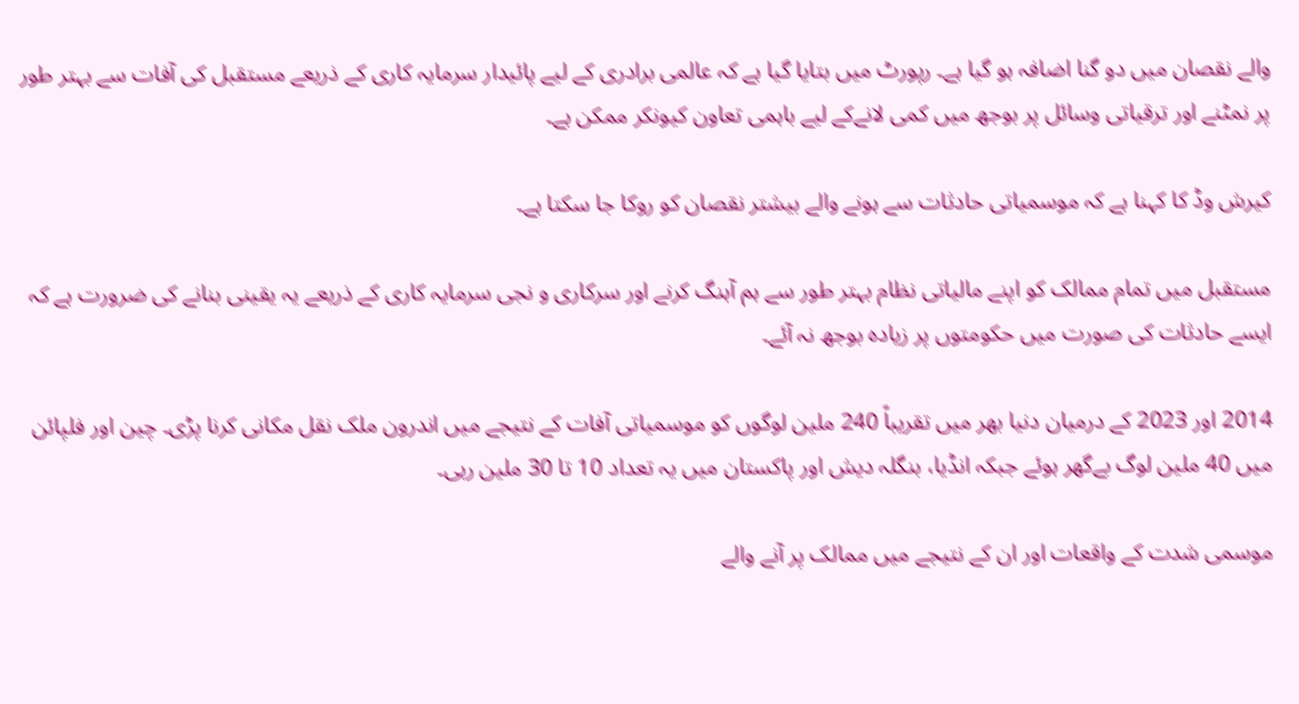والے نقصان میں دو گنا اضافہ ہو گیا ہے۔ رپورٹ میں بتایا گیا ہے کہ عالمی برادری کے لیے پائیدار سرمایہ کاری کے ذریعے مستقبل کی آفات سے بہتر طور پر نمٹنے اور ترقیاتی وسائل پر بوجھ میں کمی لانےکے لیے باہمی تعاون کیونکر ممکن ہے۔

کیرش وڈ کا کہنا ہے کہ موسمیاتی حادثات سے ہونے والے بیشتر نقصان کو روکا جا سکتا ہے۔

مستقبل میں تمام ممالک کو اپنے مالیاتی نظام بہتر طور سے ہم آہنگ کرنے اور سرکاری و نجی سرمایہ کاری کے ذریعے یہ یقینی بنانے کی ضرورت ہے کہ ایسے حادثات کی صورت میں حکومتوں پر زیادہ بوجھ نہ آئے۔

2014 اور 2023 کے درمیان دنیا بھر میں تقریباً 240 ملین لوگوں کو موسمیاتی آفات کے نتیجے میں اندرون ملک نقل مکانی کرنا پڑی۔ چین اور فلپائن میں 40 ملین لوگ بےگھر ہوئے جبکہ انڈیا، بنگلہ دیش اور پاکستان میں یہ تعداد 10 تا 30 ملین رہی۔

موسمی شدت کے واقعات اور ان کے نتیجے میں ممالک پر آنے والے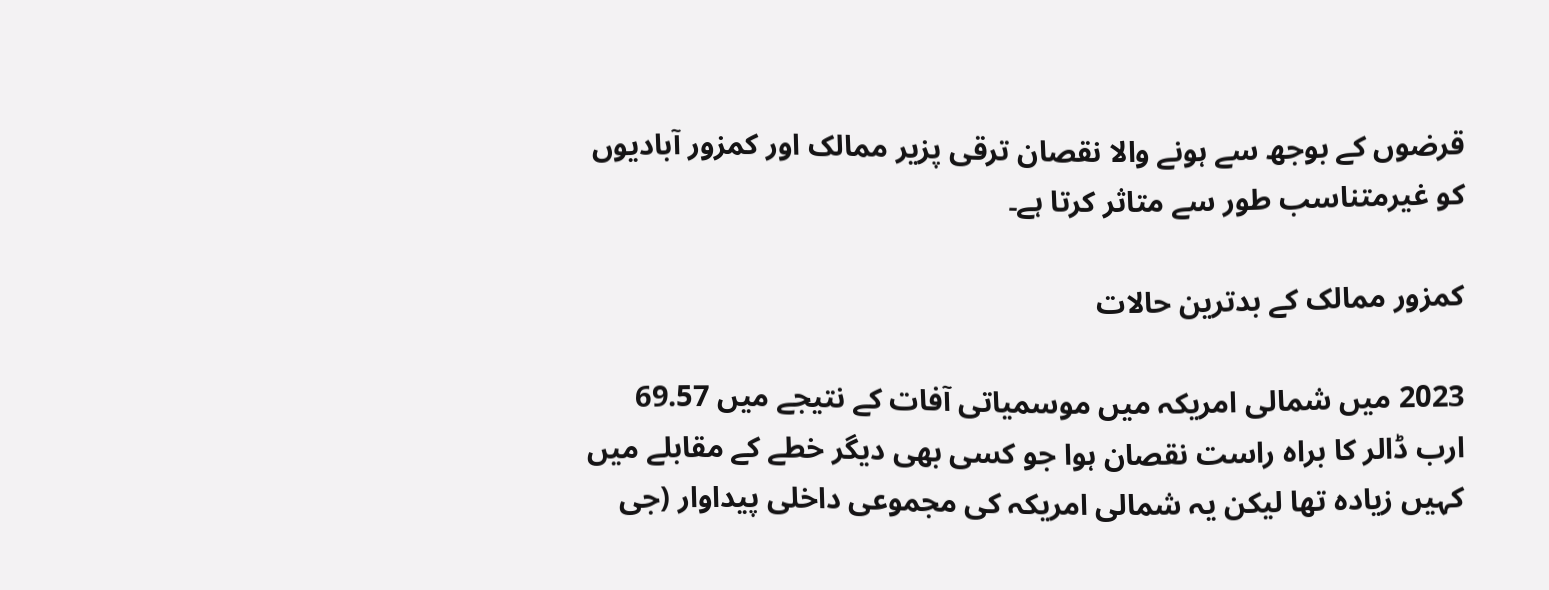قرضوں کے بوجھ سے ہونے والا نقصان ترقی پزیر ممالک اور کمزور آبادیوں کو غیرمتناسب طور سے متاثر کرتا ہے۔

کمزور ممالک کے بدترین حالات

2023 میں شمالی امریکہ میں موسمیاتی آفات کے نتیجے میں 69.57 ارب ڈالر کا براہ راست نقصان ہوا جو کسی بھی دیگر خطے کے مقابلے میں کہیں زیادہ تھا لیکن یہ شمالی امریکہ کی مجموعی داخلی پیداوار (جی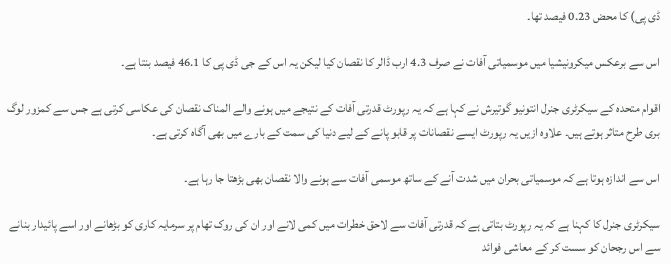ڈی پی) کا محض 0.23 فیصد تھا۔

اس سے برعکس میکرونیشیا میں موسمیاتی آفات نے صرف 4.3 ارب ڈالر کا نقصان کیا لیکن یہ اس کے جی ڈی پی کا 46.1 فیصد بنتا ہے۔

اقوام متحدہ کے سیکرٹری جنرل انتونیو گوتیرش نے کہا ہے کہ یہ رپورٹ قدرتی آفات کے نتیجے میں ہونے والے المناک نقصان کی عکاسی کرتی ہے جس سے کمزور لوگ بری طرح متاثر ہوتے ہیں۔ علاوہ ازیں یہ رپورٹ ایسے نقصانات پر قابو پانے کے لیے دنیا کی سمت کے بارے میں بھی آگاہ کرتی ہے۔

اس سے اندازہ ہوتا ہے کہ موسمیاتی بحران میں شدت آنے کے ساتھ موسمی آفات سے ہونے والا نقصان بھی بڑھتا جا رہا ہے۔

سیکرٹری جنرل کا کہنا ہے کہ یہ رپورٹ بتاتی ہے کہ قدرتی آفات سے لاحق خطرات میں کمی لانے اور ان کی روک تھام پر سرمایہ کاری کو بڑھانے اور اسے پائیدار بنانے سے اس رجحان کو سست کر کے معاشی فوائد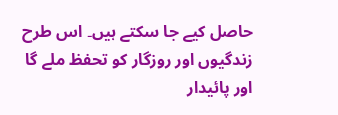حاصل کیے جا سکتے ہیں۔ اس طرح زندگیوں اور روزگار کو تحفظ ملے گا اور پائیدار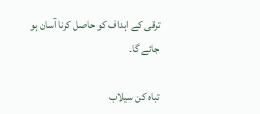ترقی کے اہداف کو حاصل کرنا آسان ہو جائے گا۔

تباہ کن سیلاب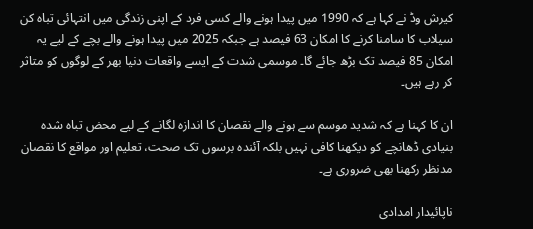کیرش وڈ نے کہا ہے کہ 1990 میں پیدا ہونے والے کسی فرد کے اپنی زندگی میں انتہائی تباہ کن سیلاب کا سامنا کرنے کا امکان 63 فیصد ہے جبکہ 2025 میں پیدا ہونے والے بچے کے لیے یہ امکان 85 فیصد تک بڑھ جائے گا۔ موسمی شدت کے ایسے واقعات دنیا بھر کے لوگوں کو متاثر کر رہے ہیں۔

ان کا کہنا ہے کہ شدید موسم سے ہونے والے نقصان کا اندازہ لگانے کے لیے محض تباہ شدہ بنیادی ڈھانچے کو دیکھنا کافی نہیں بلکہ آئندہ برسوں تک صحت، تعلیم اور مواقع کا نقصان مدنظر رکھنا بھی ضروری ہے۔

ناپائیدار امدادی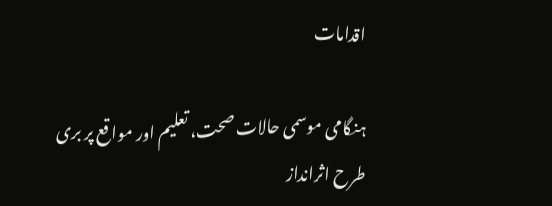اقدامات

ہنگامی موسمی حالات صحت، تعلیم اور مواقع پر بری طرح اثرانداز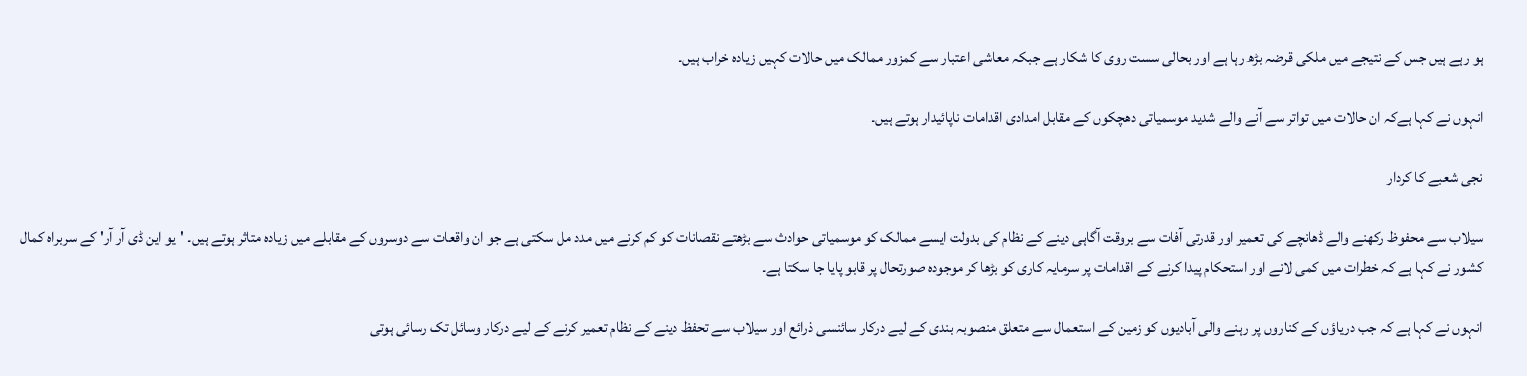ہو رہے ہیں جس کے نتیجے میں ملکی قرضہ بڑھ رہا ہے اور بحالی سست روی کا شکار ہے جبکہ معاشی اعتبار سے کمزور ممالک میں حالات کہیں زیادہ خراب ہیں۔

انہوں نے کہا ہےکہ ان حالات میں تواتر سے آنے والے شدید موسمیاتی دھچکوں کے مقابل امدادی اقدامات ناپائیدار ہوتے ہیں۔

نجی شعبے کا کردار

سیلاب سے محفوظ رکھنے والے ڈھانچے کی تعمیر اور قدرتی آفات سے بروقت آگاہی دینے کے نظام کی بدولت ایسے ممالک کو موسمیاتی حوادث سے بڑھتے نقصانات کو کم کرنے میں مدد مل سکتی ہے جو ان واقعات سے دوسروں کے مقابلے میں زیادہ متاثر ہوتے ہیں۔ 'یو این ڈی آر آر' کے سربراہ کمال کشور نے کہا ہے کہ خطرات میں کمی لانے اور استحکام پیدا کرنے کے اقدامات پر سرمایہ کاری کو بڑھا کر موجودہ صورتحال پر قابو پایا جا سکتا ہے۔

انہوں نے کہا ہے کہ جب دریاؤں کے کناروں پر رہنے والی آبادیوں کو زمین کے استعمال سے متعلق منصوبہ بندی کے لیے درکار سائنسی ذرائع اور سیلاب سے تحفظ دینے کے نظام تعمیر کرنے کے لیے درکار وسائل تک رسائی ہوتی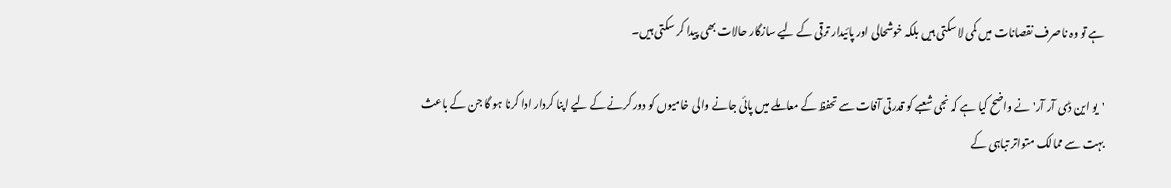ہے تو وہ ناصرف نقصانات میں کمی لا سکتی ہیں بلکہ خوشحالی اور پائیدار ترقی کے لیے سازگار حالات بھی پیدا کر سکتی ہیں۔

'یو این ڈی آر آر' نے واضح کیا ہے کہ نجی شعبے کو قدرتی آفات سے تحفظ کے معاملے میں پائی جانے والی خامیوں کو دور کرنے کے لیے اپنا کردار ادا کرنا ہو گا جن کے باعث بہت سے ممالک متواتر تباہی کے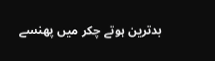بدترین ہوتے چکر میں پھنسے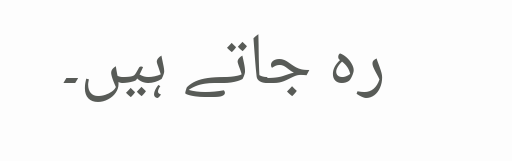رہ جاتے ہیں۔